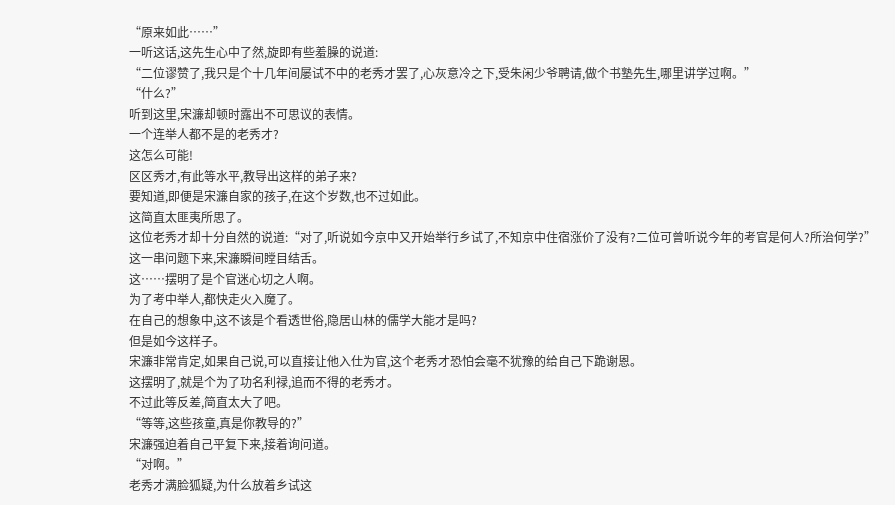“原来如此……”
一听这话,这先生心中了然,旋即有些羞臊的说道:
“二位谬赞了,我只是个十几年间屡试不中的老秀才罢了,心灰意冷之下,受朱闲少爷聘请,做个书塾先生,哪里讲学过啊。”
“什么?”
听到这里,宋濂却顿时露出不可思议的表情。
一个连举人都不是的老秀才?
这怎么可能!
区区秀才,有此等水平,教导出这样的弟子来?
要知道,即便是宋濂自家的孩子,在这个岁数,也不过如此。
这简直太匪夷所思了。
这位老秀才却十分自然的说道:“对了,听说如今京中又开始举行乡试了,不知京中住宿涨价了没有?二位可曾听说今年的考官是何人?所治何学?”
这一串问题下来,宋濂瞬间瞠目结舌。
这……摆明了是个官迷心切之人啊。
为了考中举人,都快走火入魔了。
在自己的想象中,这不该是个看透世俗,隐居山林的儒学大能才是吗?
但是如今这样子。
宋濂非常肯定,如果自己说,可以直接让他入仕为官,这个老秀才恐怕会毫不犹豫的给自己下跪谢恩。
这摆明了,就是个为了功名利禄,追而不得的老秀才。
不过此等反差,简直太大了吧。
“等等,这些孩童,真是你教导的?”
宋濂强迫着自己平复下来,接着询问道。
“对啊。”
老秀才满脸狐疑,为什么放着乡试这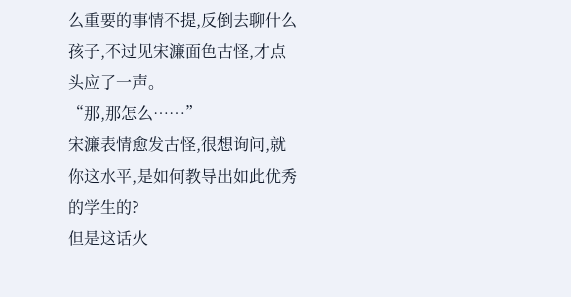么重要的事情不提,反倒去聊什么孩子,不过见宋濂面色古怪,才点头应了一声。
“那,那怎么……”
宋濂表情愈发古怪,很想询问,就你这水平,是如何教导出如此优秀的学生的?
但是这话火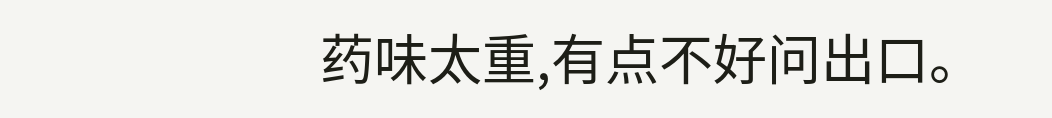药味太重,有点不好问出口。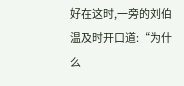好在这时,一旁的刘伯温及时开口道:“为什么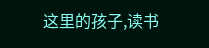这里的孩子,读书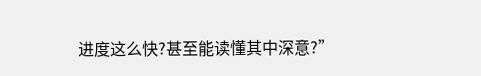进度这么快?甚至能读懂其中深意?”